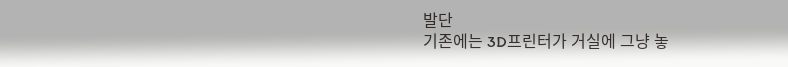발단
기존에는 3D프린터가 거실에 그냥 놓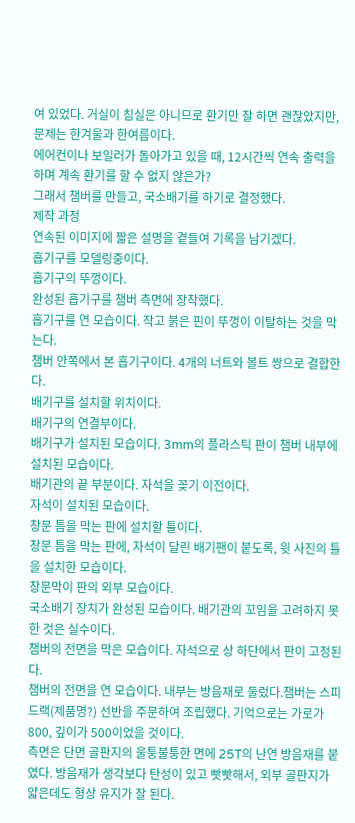여 있었다. 거실이 침실은 아니므로 환기만 잘 하면 괜찮았지만, 문제는 한겨울과 한여름이다.
에어컨이나 보일러가 돌아가고 있을 때, 12시간씩 연속 출력을 하며 계속 환기를 할 수 없지 않은가?
그래서 챔버를 만들고, 국소배기를 하기로 결정했다.
제작 과정
연속된 이미지에 짧은 설명을 곁들여 기록을 남기겠다.
흡기구를 모델링중이다.
흡기구의 뚜껑이다.
완성된 흡기구를 챔버 측면에 장착했다.
흡기구를 연 모습이다. 작고 붉은 핀이 뚜껑이 이탈하는 것을 막는다.
챔버 안쪽에서 본 흡기구이다. 4개의 너트와 볼트 쌍으로 결합한다.
배기구를 설치할 위치이다.
배기구의 연결부이다.
배기구가 설치된 모습이다. 3mm의 플라스틱 판이 챔버 내부에 설치된 모습이다.
배기관의 끝 부분이다. 자석을 꽂기 이전이다.
자석이 설치된 모습이다.
창문 틈을 막는 판에 설치할 틀이다.
창문 틈을 막는 판에, 자석이 달린 배기팬이 붙도록, 윗 사진의 틀을 설치한 모습이다.
창문막이 판의 외부 모습이다.
국소배기 장치가 완성된 모습이다. 배기관의 꼬임을 고려하지 못한 것은 실수이다.
챔버의 전면을 막은 모습이다. 자석으로 상 하단에서 판이 고정된다.
챔버의 전면을 연 모습이다. 내부는 방음재로 둘렀다.챔버는 스피드랙(제품명?) 선반을 주문하여 조립했다. 기억으로는 가로가 800, 깊이가 500이었을 것이다.
측면은 단면 골판지의 울퉁불퉁한 면에 25T의 난연 방음재를 붙였다. 방음재가 생각보다 탄성이 있고 빳빳해서, 외부 골판지가 얇은데도 형상 유지가 잘 된다.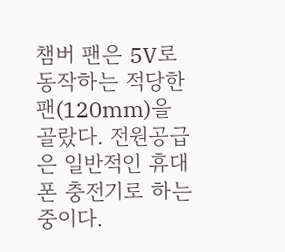챔버 팬은 5V로 동작하는 적당한 팬(120mm)을 골랐다. 전원공급은 일반적인 휴대폰 충전기로 하는 중이다.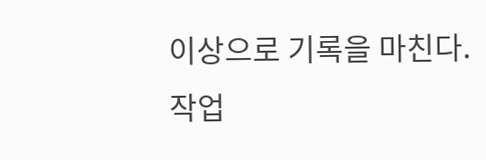이상으로 기록을 마친다.
작업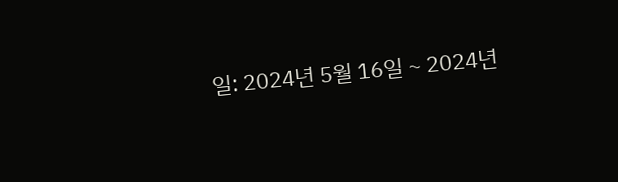일: 2024년 5월 16일 ~ 2024년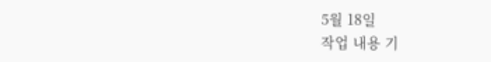5월 18일
작업 내용 기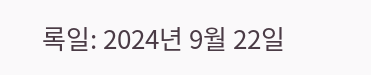록일: 2024년 9월 22일